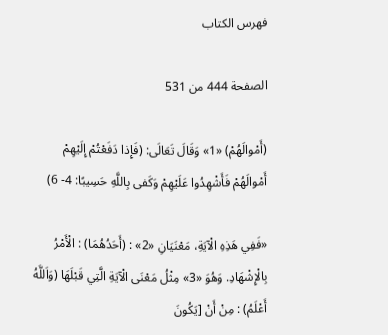فهرس الكتاب

الصفحة 444 من 531

(أَمْوالَهُمْ) «1» وَقَالَ تَعَالَى: (فَإِذا دَفَعْتُمْ إِلَيْهِمْ أَمْوالَهُمْ فَأَشْهِدُوا عَلَيْهِمْ وَكَفى بِاللَّهِ حَسِيبًا: 4- 6)

«فَفِي هَذِهِ الْآيَةِ، مَعْنَيَانِ «2» : (أَحَدُهُمَا) : الْأَمْرُ بِالْإِشْهَادِ. وَهُوَ «3» مِثْلُ مَعْنَى الْآيَةِ الَّتِي قَبْلَهَا (وَاَللَّهُ أَعْلَمُ) : مِنْ أَنْ [يَكُونَ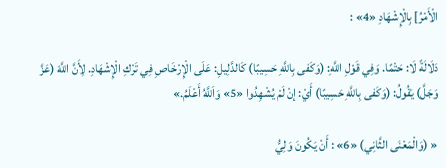الْأَمْرُ] بِالْإِشْهَادِ «4» :

دَلَالَةً لَا: حَتْمًا. وَفِي قَوْلِ اللَّهِ: (وَكَفى بِاللَّهِ حَسِيبًا) كَالدَّلِيلِ: عَلَى الْإِرْخَاصِ فِي تَرْكِ الْإِشْهَادِ. لِأَنَّ اللَّهَ (عَزَّ وَجَلَّ) يَقُولُ: (وَكَفى بِاللَّهِ حَسِيبًا) أَيْ: إنْ لَمْ يُشْهِدُوا «5» وَاَللَّهُ أَعْلَمُ.»

« (وَالْمَعْنَى الثَّانِي) «6» : أَنْ يَكُونَ وَلِيُّ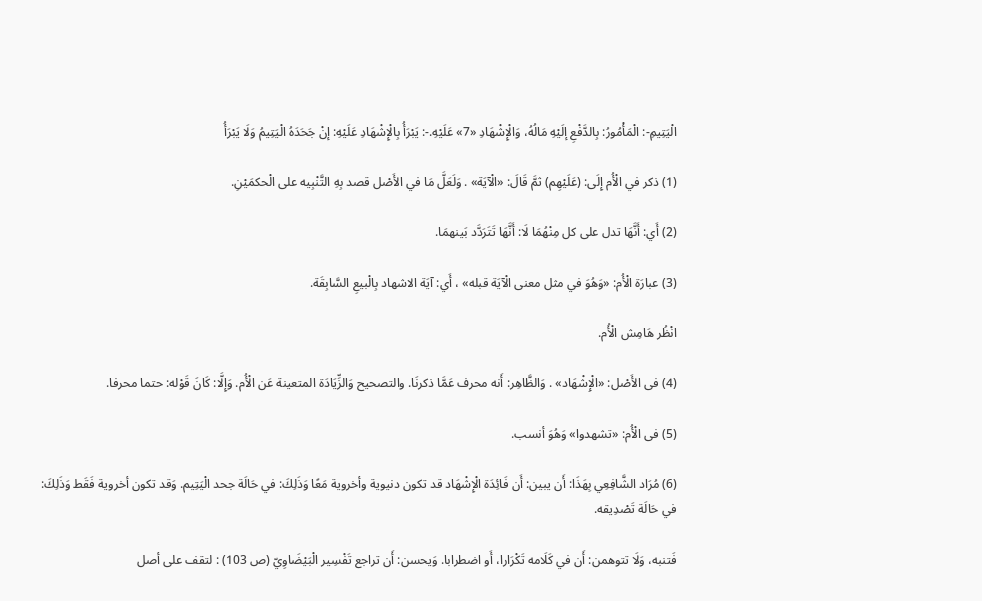الْيَتِيمِ-: الْمَأْمُورُ: بِالدَّفْعِ إلَيْهِ مَالُهُ، وَالْإِشْهَادِ «7» عَلَيْهِ.-: يَبْرَأُ بِالْإِشْهَادِ عَلَيْهِ: إنْ جَحَدَهُ الْيَتِيمُ وَلَا يَبْرَأُ

(1) ذكر في الْأُم إِلَى: (عَلَيْهِم) ثمَّ قَالَ: «الْآيَة» . وَلَعَلَّ مَا في الأَصْل قصد بِهِ التَّنْبِيه على الْحكمَيْنِ.

(2) أَي: أَنَّهَا تدل على كل مِنْهُمَا لَا: أَنَّهَا تَتَرَدَّد بَينهمَا.

(3) عبارَة الْأُم: «وَهُوَ في مثل معنى الْآيَة قبله» ، أَي: آيَة الاشهاد بِالْبيعِ السَّابِقَة.

انْظُر هَامِش الْأُم.

(4) فى الأَصْل: «الْإِشْهَاد» . وَالظَّاهِر: أَنه محرف عَمَّا ذكرنَا. والتصحيح وَالزِّيَادَة المتعينة عَن الْأُم. وَإِلَّا: كَانَ قَوْله: حتما محرفا.

(5) فى الْأُم: «تشهدوا» وَهُوَ أنسب.

(6) مُرَاد الشَّافِعِي بِهَذَا: أَن يبين: أَن فَائِدَة الْإِشْهَاد قد تكون دنيوية وأخروية مَعًا وَذَلِكَ: في حَالَة جحد الْيَتِيم. وَقد تكون أخروية فَقَط وَذَلِكَ: في حَالَة تَصْدِيقه.

فَتنبه، وَلَا تتوهمن: أَن في كَلَامه تَكْرَارا، أَو اضطرابا. وَيحسن: أَن تراجع تَفْسِير الْبَيْضَاوِيّ (ص 103) : لتقف على أصل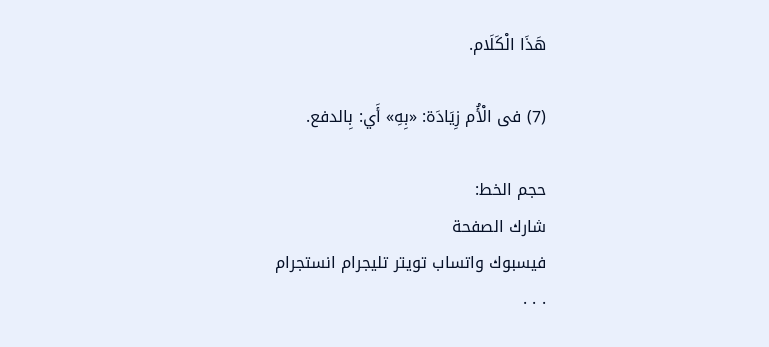هَذَا الْكَلَام.

(7) فى الْأُم زِيَادَة: «بِهِ» أَي: بِالدفع.

حجم الخط:
شارك الصفحة
فيسبوك واتساب تويتر تليجرام انستجرام
. . .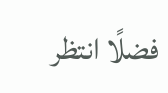فضلًا انتظر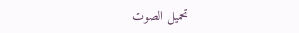تحميل الصوت